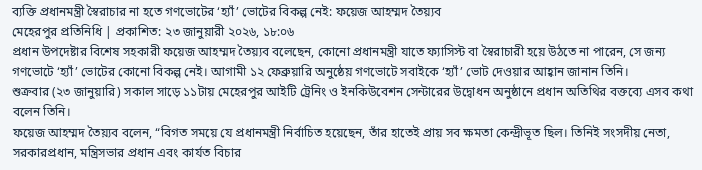ব্যক্তি প্রধানমন্ত্রী স্বৈরাচার না হতে গণভোটের ‘হ্যাঁ’ ভোটের বিকল্প নেই: ফয়েজ আহম্মদ তৈয়্যব
মেহেরপুর প্রতিনিধি | প্রকাশিত: ২৩ জানুয়ারী ২০২৬, ১৮:০৬
প্রধান উপদেষ্টার বিশেষ সহকারী ফয়েজ আহম্মদ তৈয়্যব বলেছেন, কোনো প্রধানমন্ত্রী যাতে ফ্যাসিস্ট বা স্বৈরাচারী হয়ে উঠতে না পারেন, সে জন্য গণভোটে ‘হ্যাঁ’ ভোটের কোনো বিকল্প নেই। আগামী ১২ ফেব্রুয়ারি অনুষ্ঠেয় গণভোটে সবাইকে ‘হ্যাঁ’ ভোট দেওয়ার আহ্বান জানান তিনি।
শুক্রবার (২৩ জানুয়ারি) সকাল সাড়ে ১১টায় মেহেরপুর আইটি ট্রেনিং ও ইনকিউবেশন সেন্টারের উদ্বোধন অনুষ্ঠানে প্রধান অতিথির বক্তব্যে এসব কথা বলেন তিনি।
ফয়েজ আহম্মদ তৈয়্যব বলেন, “বিগত সময়ে যে প্রধানমন্ত্রী নির্বাচিত হয়েছেন, তাঁর হাতেই প্রায় সব ক্ষমতা কেন্দ্রীভূত ছিল। তিনিই সংসদীয় নেতা, সরকারপ্রধান, মন্ত্রিসভার প্রধান এবং কার্যত বিচার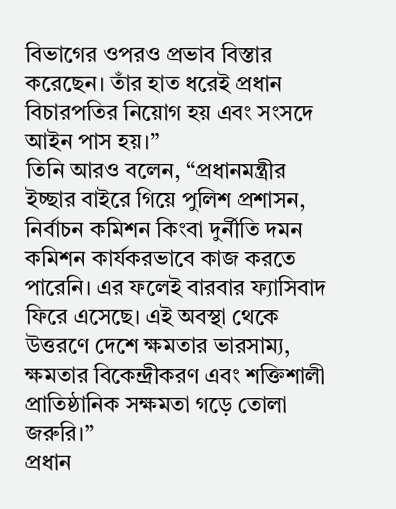বিভাগের ওপরও প্রভাব বিস্তার করেছেন। তাঁর হাত ধরেই প্রধান বিচারপতির নিয়োগ হয় এবং সংসদে আইন পাস হয়।”
তিনি আরও বলেন, “প্রধানমন্ত্রীর ইচ্ছার বাইরে গিয়ে পুলিশ প্রশাসন, নির্বাচন কমিশন কিংবা দুর্নীতি দমন কমিশন কার্যকরভাবে কাজ করতে পারেনি। এর ফলেই বারবার ফ্যাসিবাদ ফিরে এসেছে। এই অবস্থা থেকে উত্তরণে দেশে ক্ষমতার ভারসাম্য, ক্ষমতার বিকেন্দ্রীকরণ এবং শক্তিশালী প্রাতিষ্ঠানিক সক্ষমতা গড়ে তোলা জরুরি।”
প্রধান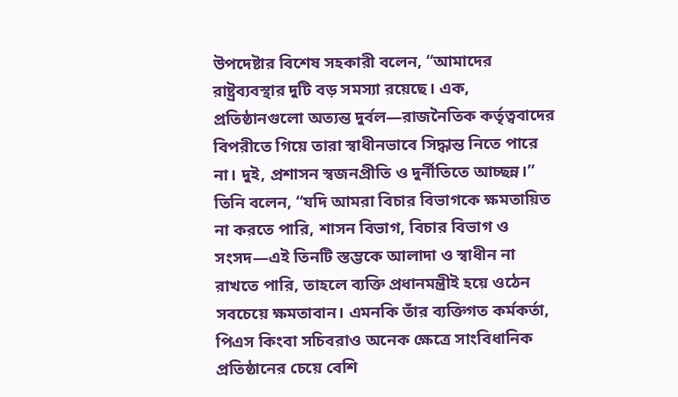উপদেষ্টার বিশেষ সহকারী বলেন, “আমাদের রাষ্ট্রব্যবস্থার দুটি বড় সমস্যা রয়েছে। এক, প্রতিষ্ঠানগুলো অত্যন্ত দুর্বল—রাজনৈতিক কর্তৃত্ববাদের বিপরীতে গিয়ে তারা স্বাধীনভাবে সিদ্ধান্ত নিতে পারে না। দুই, প্রশাসন স্বজনপ্রীতি ও দুর্নীতিতে আচ্ছন্ন।”
তিনি বলেন, “যদি আমরা বিচার বিভাগকে ক্ষমতায়িত না করতে পারি, শাসন বিভাগ, বিচার বিভাগ ও সংসদ—এই তিনটি স্তম্ভকে আলাদা ও স্বাধীন না রাখতে পারি, তাহলে ব্যক্তি প্রধানমন্ত্রীই হয়ে ওঠেন সবচেয়ে ক্ষমতাবান। এমনকি তাঁর ব্যক্তিগত কর্মকর্তা, পিএস কিংবা সচিবরাও অনেক ক্ষেত্রে সাংবিধানিক প্রতিষ্ঠানের চেয়ে বেশি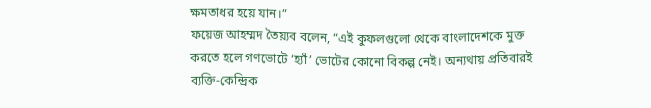ক্ষমতাধর হয়ে যান।”
ফয়েজ আহম্মদ তৈয়্যব বলেন, “এই কুফলগুলো থেকে বাংলাদেশকে মুক্ত করতে হলে গণভোটে ‘হ্যাঁ’ ভোটের কোনো বিকল্প নেই। অন্যথায় প্রতিবারই ব্যক্তি-কেন্দ্রিক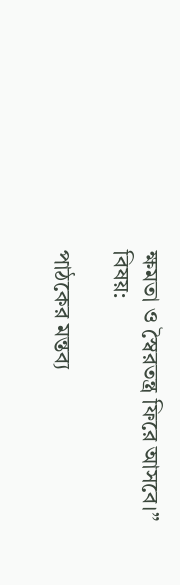ক্ষমতা ও স্বৈরতন্ত্র ফিরে আসবে।”
বিষয়:

পাঠকের মন্তব্য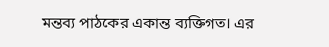মন্তব্য পাঠকের একান্ত ব্যক্তিগত। এর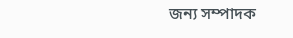জন্য সম্পাদক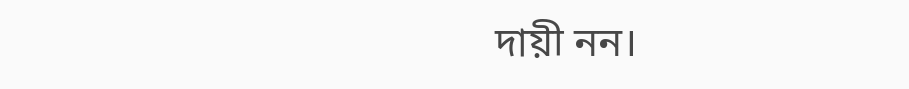দায়ী নন।